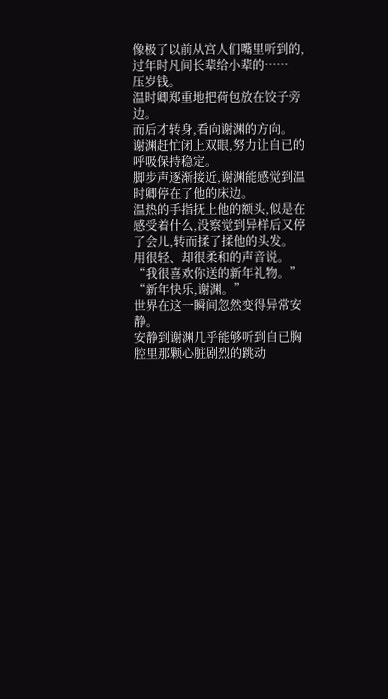像极了以前从宫人们嘴里听到的,过年时凡间长辈给小辈的……
压岁钱。
温时卿郑重地把荷包放在饺子旁边。
而后才转身,看向谢渊的方向。
谢渊赶忙闭上双眼,努力让自已的呼吸保持稳定。
脚步声逐渐接近,谢渊能感觉到温时卿停在了他的床边。
温热的手指抚上他的额头,似是在感受着什么,没察觉到异样后又停了会儿,转而揉了揉他的头发。
用很轻、却很柔和的声音说。
“我很喜欢你送的新年礼物。”
“新年快乐,谢渊。”
世界在这一瞬间忽然变得异常安静。
安静到谢渊几乎能够听到自已胸腔里那颗心脏剧烈的跳动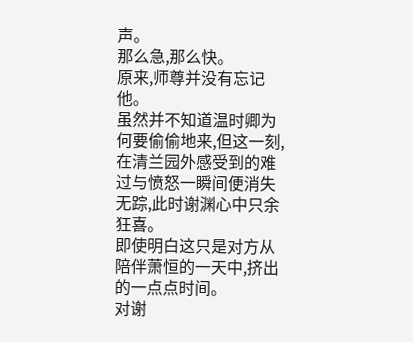声。
那么急,那么快。
原来,师尊并没有忘记他。
虽然并不知道温时卿为何要偷偷地来,但这一刻,在清兰园外感受到的难过与愤怒一瞬间便消失无踪,此时谢渊心中只余狂喜。
即使明白这只是对方从陪伴萧恒的一天中,挤出的一点点时间。
对谢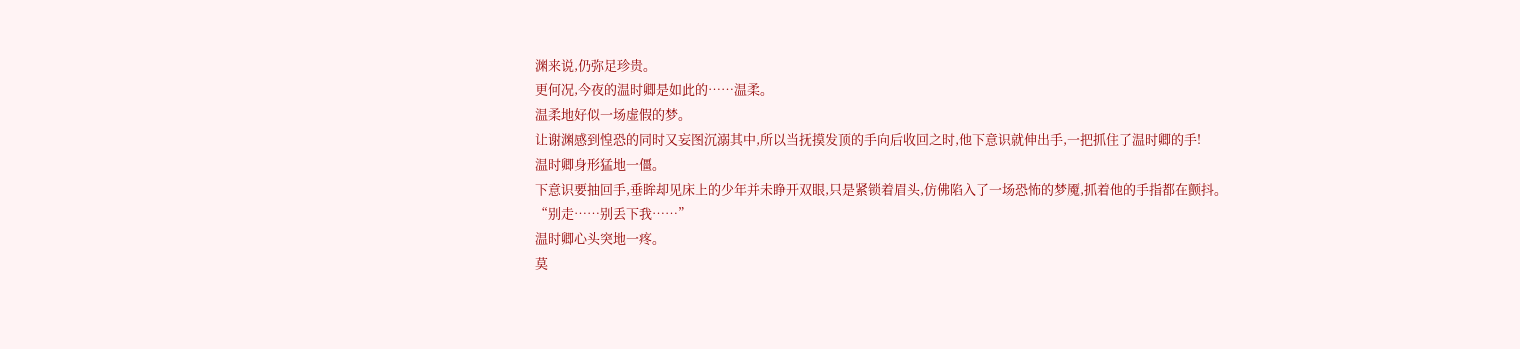渊来说,仍弥足珍贵。
更何况,今夜的温时卿是如此的……温柔。
温柔地好似一场虚假的梦。
让谢渊感到惶恐的同时又妄图沉溺其中,所以当抚摸发顶的手向后收回之时,他下意识就伸出手,一把抓住了温时卿的手!
温时卿身形猛地一僵。
下意识要抽回手,垂眸却见床上的少年并未睁开双眼,只是紧锁着眉头,仿佛陷入了一场恐怖的梦魇,抓着他的手指都在颤抖。
“别走……别丢下我……”
温时卿心头突地一疼。
莫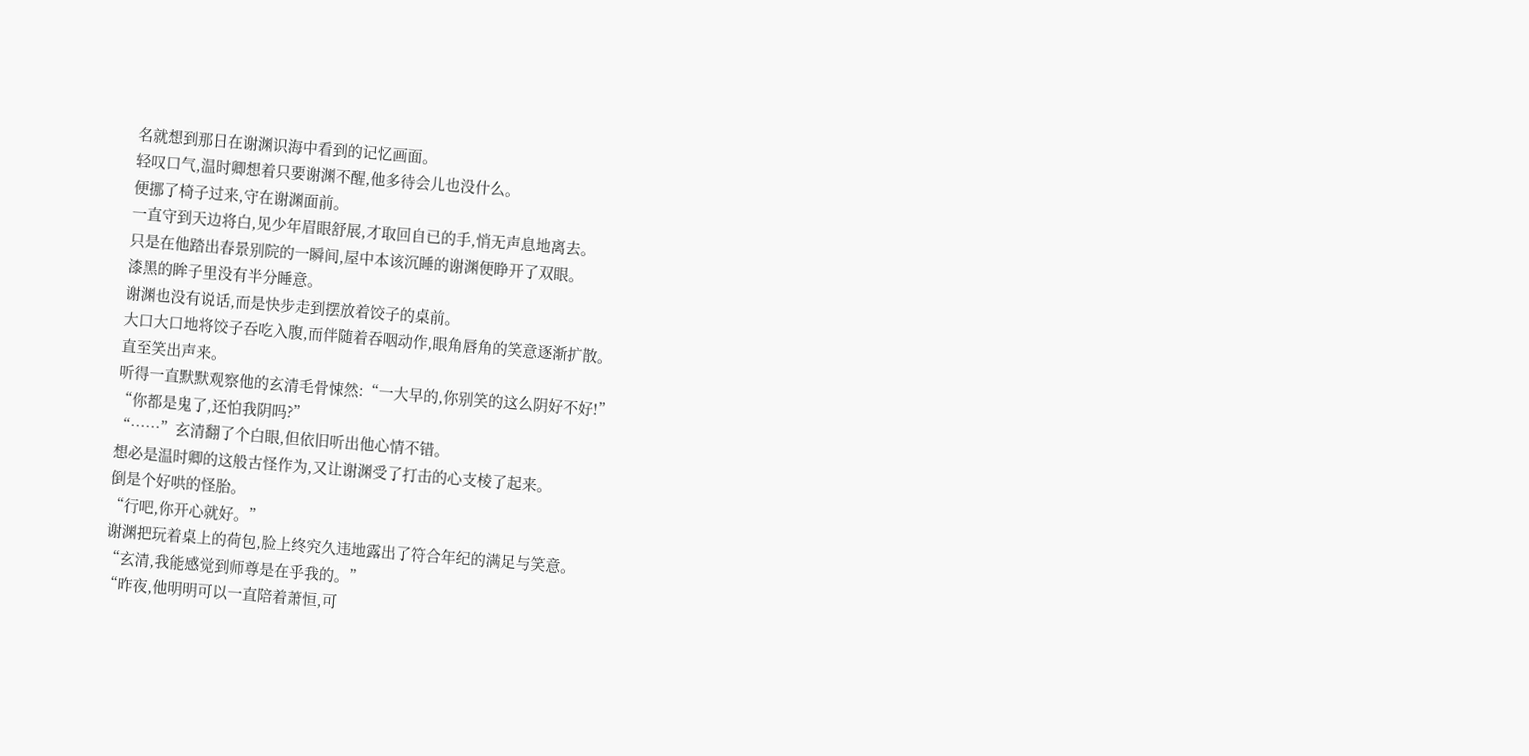名就想到那日在谢渊识海中看到的记忆画面。
轻叹口气,温时卿想着只要谢渊不醒,他多待会儿也没什么。
便挪了椅子过来,守在谢渊面前。
一直守到天边将白,见少年眉眼舒展,才取回自已的手,悄无声息地离去。
只是在他踏出春景别院的一瞬间,屋中本该沉睡的谢渊便睁开了双眼。
漆黑的眸子里没有半分睡意。
谢渊也没有说话,而是快步走到摆放着饺子的桌前。
大口大口地将饺子吞吃入腹,而伴随着吞咽动作,眼角唇角的笑意逐渐扩散。
直至笑出声来。
听得一直默默观察他的玄清毛骨悚然:“一大早的,你别笑的这么阴好不好!”
“你都是鬼了,还怕我阴吗?”
“……”玄清翻了个白眼,但依旧听出他心情不错。
想必是温时卿的这般古怪作为,又让谢渊受了打击的心支棱了起来。
倒是个好哄的怪胎。
“行吧,你开心就好。”
谢渊把玩着桌上的荷包,脸上终究久违地露出了符合年纪的满足与笑意。
“玄清,我能感觉到师尊是在乎我的。”
“昨夜,他明明可以一直陪着萧恒,可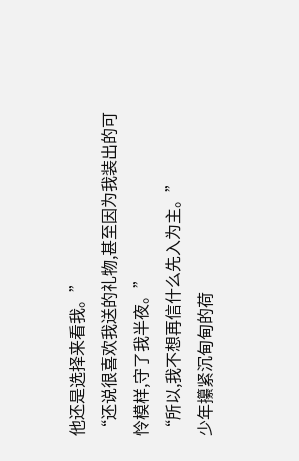他还是选择来看我。”
“还说很喜欢我送的礼物,甚至因为我装出的可怜模样,守了我半夜。”
“所以,我不想再信什么先入为主。”
少年攥紧沉甸甸的荷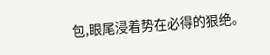包,眼尾浸着势在必得的狠绝。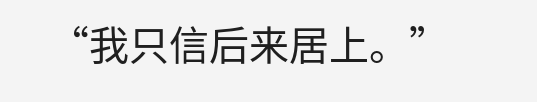“我只信后来居上。”